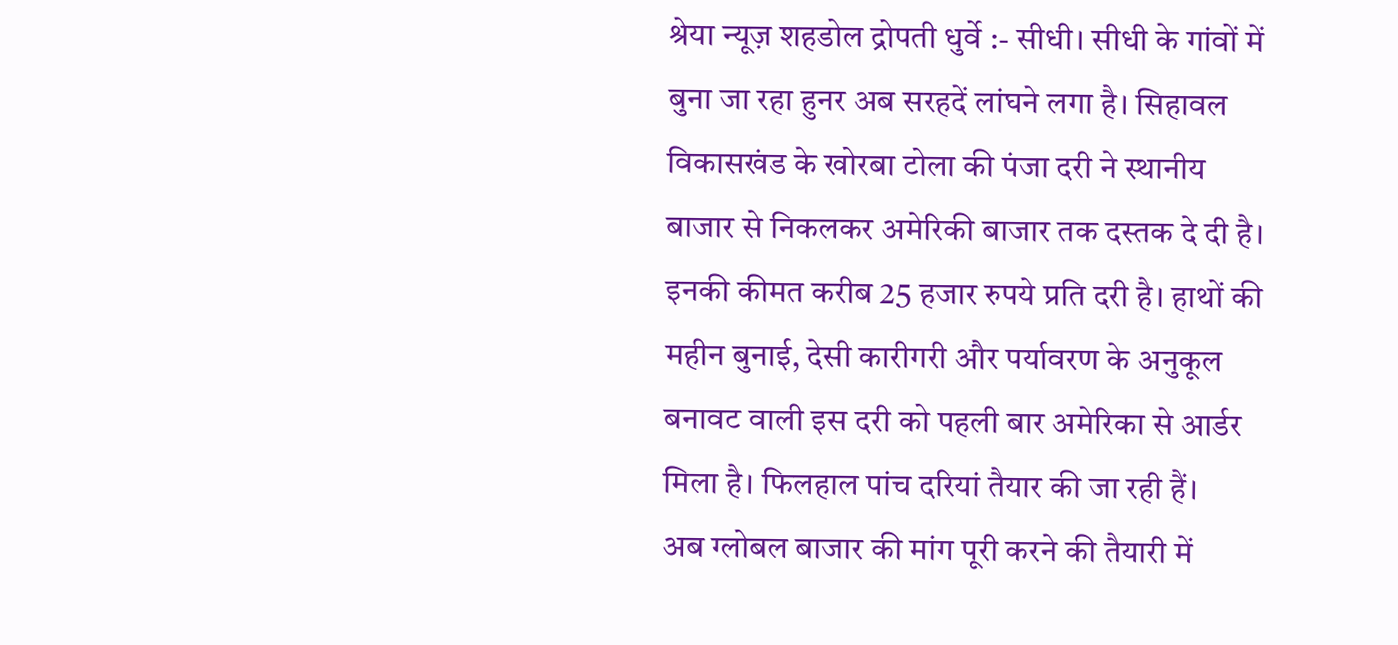श्रेया न्यूज़ शहडोल द्रोपती धुर्वे :- सीधी। सीधी के गांवों में बुना जा रहा हुनर अब सरहदें लांघने लगा है। सिहावल विकासखंड के खोरबा टोला की पंजा दरी ने स्थानीय बाजार से निकलकर अमेरिकी बाजार तक दस्तक दे दी है। इनकी कीमत करीब 25 हजार रुपये प्रति दरी है। हाथों की महीन बुनाई, देसी कारीगरी और पर्यावरण के अनुकूल बनावट वाली इस दरी को पहली बार अमेरिका से आर्डर मिला है। फिलहाल पांच दरियां तैयार की जा रही हैं।
अब ग्लोबल बाजार की मांग पूरी करने की तैयारी में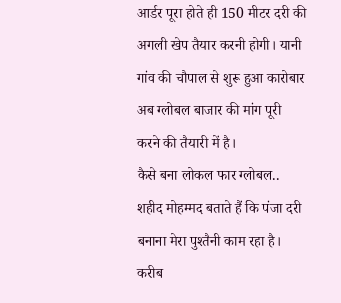आर्डर पूरा होते ही 150 मीटर दरी की अगली खेप तैयार करनी होगी। यानी गांव की चौपाल से शुरू हुआ कारोबार अब ग्लोबल बाजार की मांग पूरी करने की तैयारी में है।
कैसे बना लोकल फार ग्लोबल..
शहीद मोहम्मद बताते हैं कि पंजा दरी बनाना मेरा पुश्तैनी काम रहा है। करीब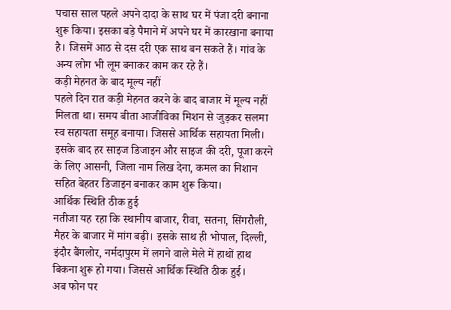पचास साल पहले अपने दादा के साथ घर में पंजा दरी बनाना शुरू किया। इसका बड़े पैमाने में अपने घर में कारखाना बनाया है। जिसमें आठ से दस दरी एक साथ बन सकते हैं। गांव के अन्य लोग भी लूम बनाकर काम कर रहे हैं।
कड़ी मेहनत के बाद मूल्य नहीं
पहले दिन रात कड़ी मेहनत करने के बाद बाजार में मूल्य नहीं मिलता था। समय बीता आजीविका मिशन से जुड़कर सलमा स्व सहायता समूह बनाया। जिससे आर्थिक सहायता मिली। इसके बाद हर साइज डिजाइन और साइज की दरी, पूजा करने के लिए आसनी, जिला नाम लिख देना, कमल का निशान सहित बेहतर डिजाइन बनाकर काम शुरू किया।
आर्थिक स्थिति ठीक हुई
नतीजा यह रहा कि स्थानीय बाजार, रीवा, सतना, सिंगरौली, मैहर के बाजार में मांग बढ़ी। इसके साथ ही भोपाल, दिल्ली, इंदौर बैंगलोर, नर्मदापुरम में लगने वाले मेले में हाथों हाथ बिकना शुरू हो गया। जिससे आर्थिक स्थिति ठीक हुई।
अब फोन पर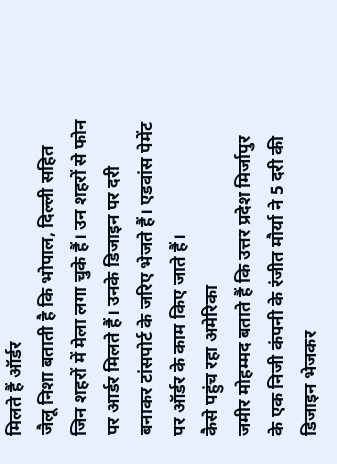मिलते हैं ऑर्डर
जैलू निशा बताती है कि भोपाल, दिल्ली सहित जिन शहरों में मेला लगा चुके हैं। उन शहरों से फोन पर आर्डर मिलते हैं। उनके डिजाइन पर दरी बनाकर टांसपोर्ट के जरिए भेजते हैं। एडवांस पेमेंट पर ऑर्डर के काम किए जाते हैं।
कैसे पहुंच रहा अमेरिका
जमीर मोहम्मद बताते हैं कि उत्तर प्रदेश मिर्जापुर के एक निजी कंपनी के रंजीत मौर्या ने 5 दरी की डिजाइन भेजकर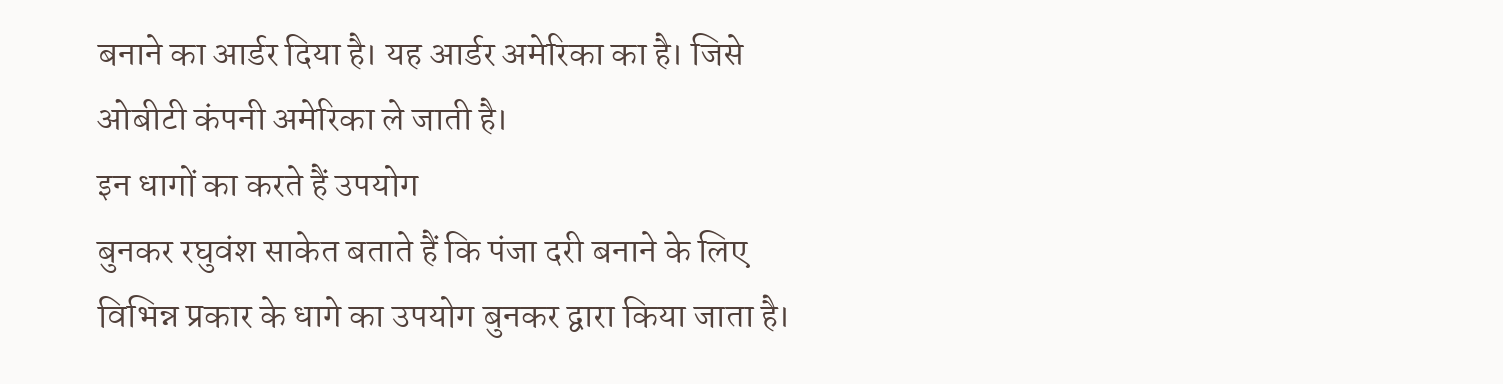बनाने का आर्डर दिया है। यह आर्डर अमेरिका का है। जिसे ओबीटी कंपनी अमेरिका ले जाती है।
इन धागों का करते हैं उपयोग
बुनकर रघुवंश साकेत बताते हैं कि पंजा दरी बनाने के लिए विभिन्न प्रकार के धागे का उपयोग बुनकर द्वारा किया जाता है।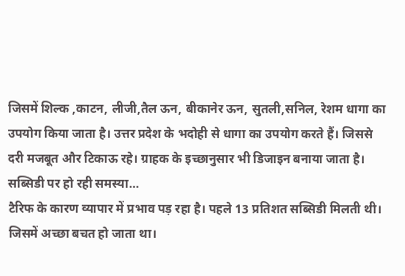जिसमें शिल्क ,काटन, लीजी,तैल ऊन, बीकानेर ऊन, सुतली,सनिल, रेशम धागा का उपयोग किया जाता है। उत्तर प्रदेश के भदोही से धागा का उपयोग करते हैं। जिससे दरी मजबूत और टिकाऊ रहे। ग्राहक के इच्छानुसार भी डिजाइन बनाया जाता है।
सब्सिडी पर हो रही समस्या…
टैरिफ के कारण व्यापार में प्रभाव पड़ रहा है। पहले 13 प्रतिशत सब्सिडी मिलती थी। जिसमें अच्छा बचत हो जाता था।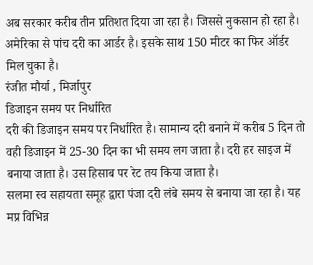अब सरकार करीब तीन प्रतिशत दिया जा रहा है। जिससे नुकसान हो रहा है। अमेरिका से पांच दरी का आर्डर है। इसके साथ 150 मीटर का फिर ऑर्डर मिल चुका है।
रंजीत मौर्या , मिर्जापुर
डिजाइन समय पर निर्धारित
दरी की डिजाइन समय पर निर्धारित है। सामान्य दरी बनाने में करीब 5 दिन तो वही डिजाइन में 25-30 दिन का भी समय लग जाता है। दरी हर साइज में बनाया जाता है। उस हिसाब पर रेट तय किया जाता है।
सलमा स्व सहायता समूह द्वारा पंजा दरी लंबे समय से बनाया जा रहा है। यह मप्र विभिन्न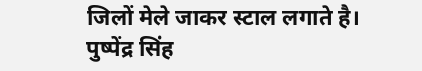जिलों मेले जाकर स्टाल लगाते है।
पुष्पेंद्र सिंह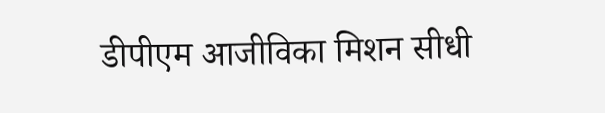डीपीएम आजीविका मिशन सीधी